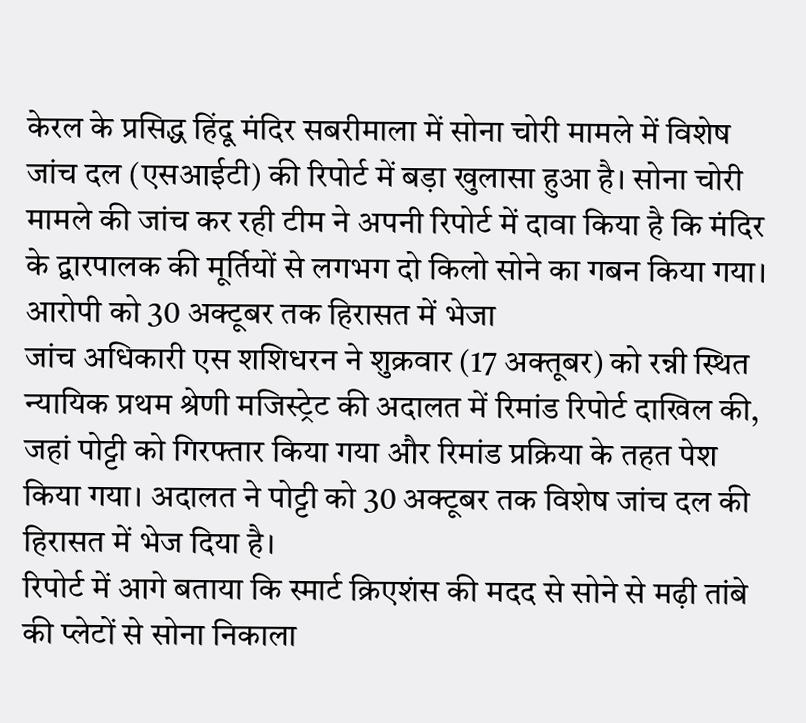केरल के प्रसिद्ध हिंदू मंदिर सबरीमाला में सोना चोरी मामले में विशेष जांच दल (एसआईटी) की रिपोर्ट में बड़ा खुलासा हुआ है। सोना चोरी मामले की जांच कर रही टीम ने अपनी रिपोर्ट में दावा किया है कि मंदिर के द्वारपालक की मूर्तियों से लगभग दो किलो सोने का गबन किया गया।
आरोपी को 30 अक्टूबर तक हिरासत में भेजा
जांच अधिकारी एस शशिधरन ने शुक्रवार (17 अक्तूबर) को रन्नी स्थित न्यायिक प्रथम श्रेणी मजिस्ट्रेट की अदालत में रिमांड रिपोर्ट दाखिल की, जहां पोट्टी को गिरफ्तार किया गया और रिमांड प्रक्रिया के तहत पेश किया गया। अदालत ने पोट्टी को 30 अक्टूबर तक विशेष जांच दल की हिरासत में भेज दिया है।
रिपोर्ट में आगे बताया कि स्मार्ट क्रिएशंस की मदद से सोने से मढ़ी तांबे की प्लेटों से सोना निकाला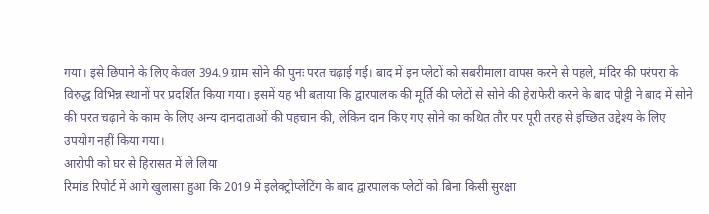गया। इसे छिपाने के लिए केवल 394.9 ग्राम सोने की पुनः परत चढ़ाई गई। बाद में इन प्लेटों को सबरीमाला वापस करने से पहले, मंदिर की परंपरा के विरुद्ध विभिन्न स्थानों पर प्रदर्शित किया गया। इसमें यह भी बताया कि द्वारपालक की मूर्ति की प्लेटों से सोने की हेराफेरी करने के बाद पोट्टी ने बाद में सोने की परत चढ़ाने के काम के लिए अन्य दानदाताओं की पहचान की, लेकिन दान किए गए सोने का कथित तौर पर पूरी तरह से इच्छित उद्देश्य के लिए उपयोग नहीं किया गया।
आरोपी को घर से हिरासत में ले लिया
रिमांड रिपोर्ट में आगे खुलासा हुआ कि 2019 में इलेक्ट्रोप्लेटिंग के बाद द्वारपालक प्लेटों को बिना किसी सुरक्षा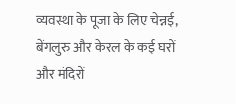व्यवस्था के पूजा के लिए चेन्नई, बेंगलुरु और केरल के कई घरों और मंदिरों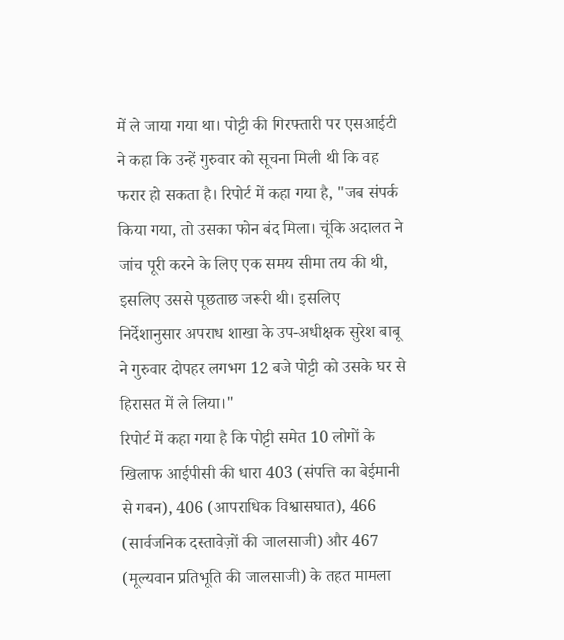में ले जाया गया था। पोट्टी की गिरफ्तारी पर एसआईटी ने कहा कि उन्हें गुरुवार को सूचना मिली थी कि वह फरार हो सकता है। रिपोर्ट में कहा गया है, "जब संपर्क किया गया, तो उसका फोन बंद मिला। चूंकि अदालत ने जांच पूरी करने के लिए एक समय सीमा तय की थी, इसलिए उससे पूछताछ जरूरी थी। इसलिए निर्देशानुसार अपराध शाखा के उप-अधीक्षक सुरेश बाबू ने गुरुवार दोपहर लगभग 12 बजे पोट्टी को उसके घर से हिरासत में ले लिया।"
रिपोर्ट में कहा गया है कि पोट्टी समेत 10 लोगों के खिलाफ आईपीसी की धारा 403 (संपत्ति का बेईमानी से गबन), 406 (आपराधिक विश्वासघात), 466 (सार्वजनिक दस्तावेज़ों की जालसाजी) और 467 (मूल्यवान प्रतिभूति की जालसाजी) के तहत मामला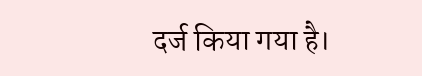दर्ज किया गया है।